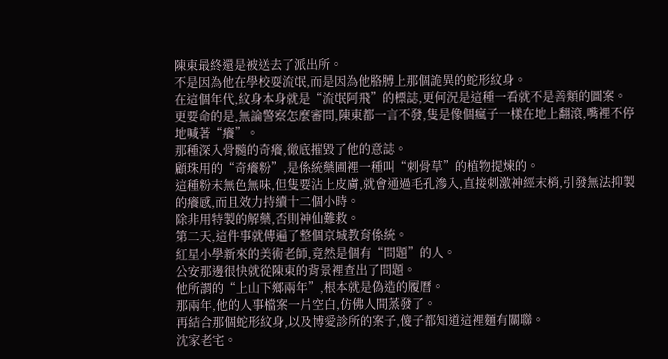陳東最終還是被送去了派出所。
不是因為他在學校耍流氓,而是因為他胳膊上那個詭異的蛇形紋身。
在這個年代,紋身本身就是“流氓阿飛”的標誌,更何況是這種一看就不是善類的圖案。
更要命的是,無論警察怎麼審問,陳東都一言不發,隻是像個瘋子一樣在地上翻滾,嘴裡不停地喊著“癢”。
那種深入骨髓的奇癢,徹底摧毀了他的意誌。
顧珠用的“奇癢粉”,是係統藥圃裡一種叫“刺骨草”的植物提煉的。
這種粉末無色無味,但隻要沾上皮膚,就會通過毛孔滲入,直接刺激神經末梢,引發無法抑製的癢感,而且效力持續十二個小時。
除非用特製的解藥,否則神仙難救。
第二天,這件事就傳遍了整個京城教育係統。
紅星小學新來的美術老師,竟然是個有“問題”的人。
公安那邊很快就從陳東的背景裡查出了問題。
他所謂的“上山下鄉兩年”,根本就是偽造的履曆。
那兩年,他的人事檔案一片空白,仿佛人間蒸發了。
再結合那個蛇形紋身,以及博愛診所的案子,傻子都知道這裡麵有關聯。
沈家老宅。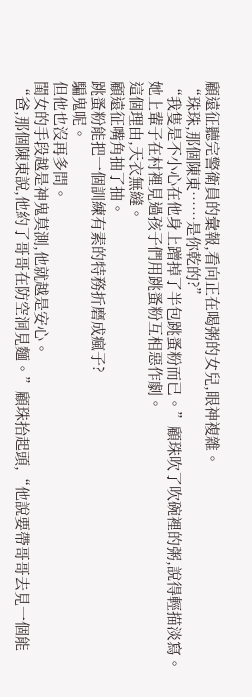顧遠征聽完警衛員的彙報,看向正在喝粥的女兒,眼神複雜。
“珠珠,那個陳東……是你乾的?”
“我隻是不小心在他身上蹭掉了半包跳蚤粉而已。”顧珠吹了吹碗裡的粥,說得輕描淡寫。
她上輩子在村裡見過孩子們用跳蚤粉互相惡作劇。
這個理由,天衣無縫。
顧遠征嘴角抽了抽。
跳蚤粉能把一個訓練有素的特務折磨成瘋子?
騙鬼呢。
但他也沒再多問。
閨女的手段越是神鬼莫測,他就越是安心。
“爸,那個陳東說,他約了哥哥在防空洞見麵。”顧珠抬起頭,“他說要帶哥哥去見一個能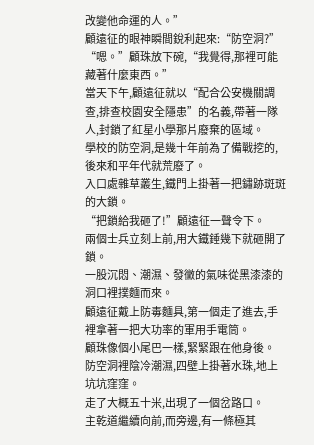改變他命運的人。”
顧遠征的眼神瞬間銳利起來:“防空洞?”
“嗯。”顧珠放下碗,“我覺得,那裡可能藏著什麼東西。”
當天下午,顧遠征就以“配合公安機關調查,排查校園安全隱患”的名義,帶著一隊人,封鎖了紅星小學那片廢棄的區域。
學校的防空洞,是幾十年前為了備戰挖的,後來和平年代就荒廢了。
入口處雜草叢生,鐵門上掛著一把鏽跡斑斑的大鎖。
“把鎖給我砸了!”顧遠征一聲令下。
兩個士兵立刻上前,用大鐵錘幾下就砸開了鎖。
一股沉悶、潮濕、發黴的氣味從黑漆漆的洞口裡撲麵而來。
顧遠征戴上防毒麵具,第一個走了進去,手裡拿著一把大功率的軍用手電筒。
顧珠像個小尾巴一樣,緊緊跟在他身後。
防空洞裡陰冷潮濕,四壁上掛著水珠,地上坑坑窪窪。
走了大概五十米,出現了一個岔路口。
主乾道繼續向前,而旁邊,有一條極其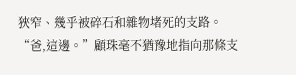狹窄、幾乎被碎石和雜物堵死的支路。
“爸,這邊。”顧珠毫不猶豫地指向那條支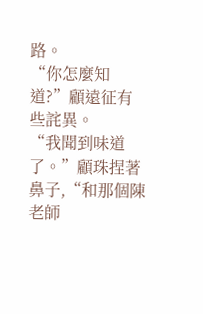路。
“你怎麼知道?”顧遠征有些詫異。
“我聞到味道了。”顧珠捏著鼻子,“和那個陳老師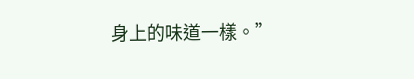身上的味道一樣。”